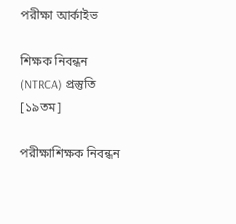পরীক্ষা আর্কাইভ

শিক্ষক নিবন্ধন (NTRCA) প্রস্তুতি [১৯তম]

পরীক্ষাশিক্ষক নিবন্ধন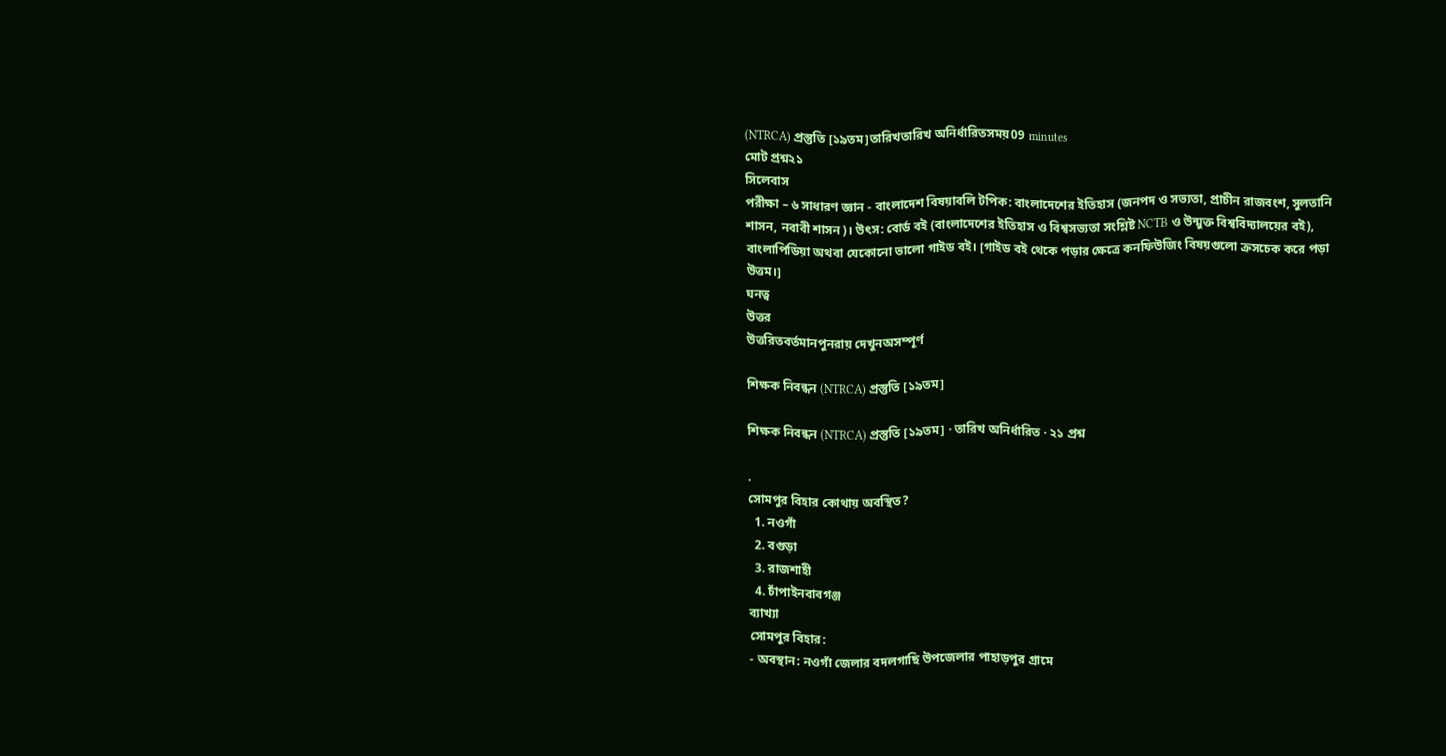(NTRCA) প্রস্তুতি [১৯তম]তারিখতারিখ অনির্ধারিতসময়09 minutes
মোট প্রশ্ন২১
সিলেবাস
পরীক্ষা – ৬ সাধারণ জ্ঞান - বাংলাদেশ বিষয়াবলি টপিক: বাংলাদেশের ইতিহাস (জনপদ ও সভ্যতা, প্রাচীন রাজবংশ, সুলতানি শাসন, নবাবী শাসন)। উৎস: বোর্ড বই (বাংলাদেশের ইতিহাস ও বিশ্বসভ্যতা সংশ্লিষ্ট NCTB ও উন্মুক্ত বিশ্ববিদ্যালয়ের বই), বাংলাপিডিয়া অথবা যেকোনো ভালো গাইড বই। [গাইড বই থেকে পড়ার ক্ষেত্রে কনফিউজিং বিষয়গুলো ক্রসচেক করে পড়া উত্তম।]
ঘনত্ব
উত্তর
উত্তরিতবর্তমানপুনরায় দেখুনঅসম্পূর্ণ

শিক্ষক নিবন্ধন (NTRCA) প্রস্তুতি [১৯তম]

শিক্ষক নিবন্ধন (NTRCA) প্রস্তুতি [১৯তম] · তারিখ অনির্ধারিত · ২১ প্রশ্ন

.
সোমপুর বিহার কোথায় অবস্থিত?
  1. নওগাঁ
  2. বগুড়া
  3. রাজশাহী
  4. চাঁপাইনবাবগঞ্জ
ব্যাখ্যা
সোমপুর বিহার:
- অবস্থান: নওগাঁ জেলার বদলগাছি উপজেলার পাহাড়পুর গ্রামে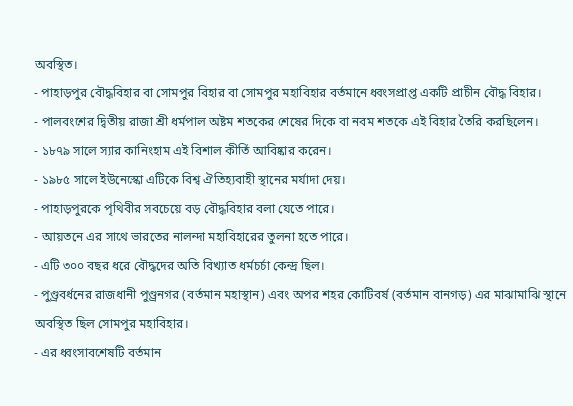অবস্থিত।
- পাহাড়পুর বৌদ্ধবিহার বা সোমপুর বিহার বা সোমপুর মহাবিহার বর্তমানে ধ্বংসপ্রাপ্ত একটি প্রাচীন বৌদ্ধ বিহার।
- পালবংশের দ্বিতীয় রাজা শ্রী ধর্মপাল অষ্টম শতকের শেষের দিকে বা নবম শতকে এই বিহার তৈরি করছিলেন।
- ১৮৭৯ সালে স্যার কানিংহাম এই বিশাল কীর্তি আবিষ্কার করেন।
- ১৯৮৫ সালে ইউনেস্কো এটিকে বিশ্ব ঐতিহ্যবাহী স্থানের মর্যাদা দেয়।
- পাহাড়পুরকে পৃথিবীর সবচেয়ে বড় বৌদ্ধবিহার বলা যেতে পারে।
- আয়তনে এর সাথে ভারতের নালন্দা মহাবিহারের তুলনা হতে পারে।
- এটি ৩০০ বছর ধরে বৌদ্ধদের অতি বিখ্যাত ধর্মচর্চা কেন্দ্র ছিল।
- পুণ্ড্রবর্ধনের রাজধানী পুণ্ড্রনগর (বর্তমান মহাস্থান) এবং অপর শহর কোটিবর্ষ (বর্তমান বানগড়) এর মাঝামাঝি স্থানে অবস্থিত ছিল সোমপুর মহাবিহার।
- এর ধ্বংসাবশেষটি বর্তমান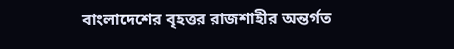বাংলাদেশের বৃহত্তর রাজশাহীর অন্তর্গত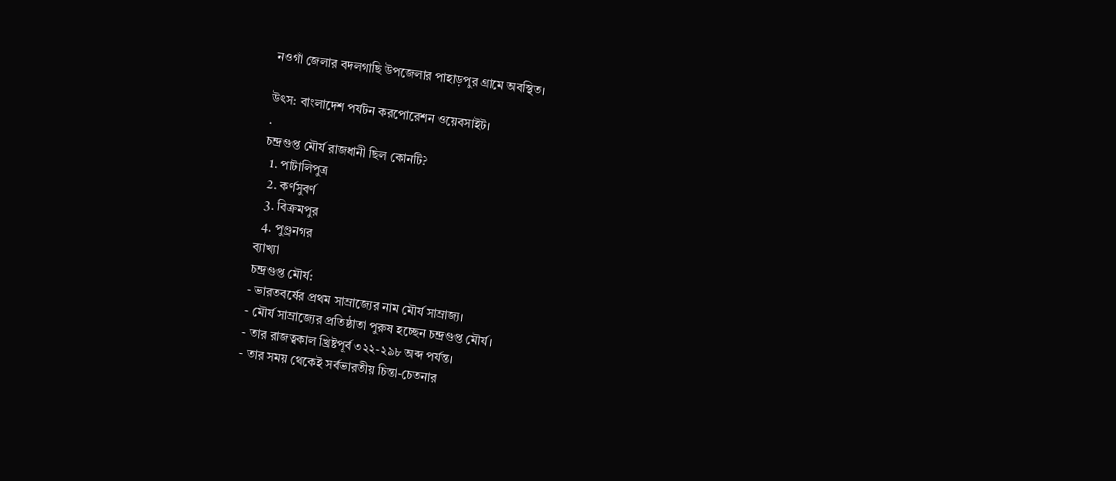নওগাঁ জেলার বদলগাছি উপজেলার পাহাড়পুর গ্রামে অবস্থিত।

উৎস: বাংলাদেশ পর্যটন করপোরেশন ওয়েবসাইট।
.
চন্দ্রগুপ্ত মৌর্য রাজধানী ছিল কোনটি?
  1. পাটালিপুত্র
  2. কর্ণসুবর্ণ
  3. বিক্রমপুর
  4. পুণ্ড্রনগর
ব্যাখ্যা
চন্দ্রগুপ্ত মৌর্য:
- ভারতবর্ষের প্রথম সাম্রাজ্যের নাম মৌর্য সাম্রাজ্য।
- মৌর্য সাম্রাজ্যের প্রতিষ্ঠাতা পুরুষ হচ্ছেন চন্দ্রগুপ্ত মৌর্য।
- তার রাজত্বকাল খ্রিষ্টপূর্ব ৩২২-২৯৮ অব্দ পর্যন্ত।
- তার সময় থেকেই সর্বভারতীয় চিন্তা-চেতনার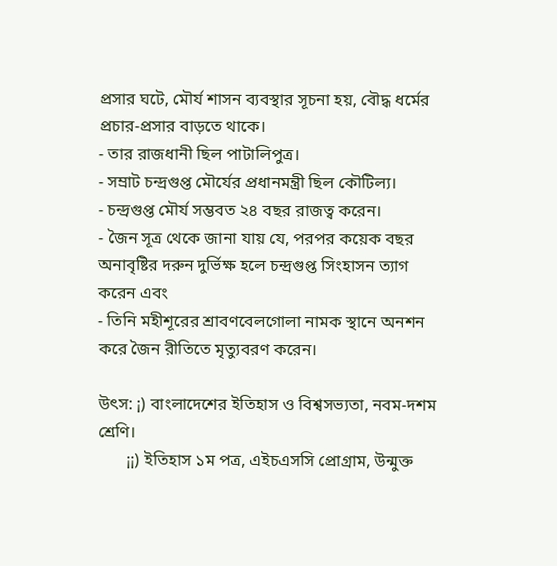প্রসার ঘটে, মৌর্য শাসন ব্যবস্থার সূচনা হয়, বৌদ্ধ ধর্মের প্রচার-প্রসার বাড়তে থাকে।
- তার রাজধানী ছিল পাটালিপুত্র।
- সম্রাট চন্দ্রগুপ্ত মৌর্যের প্রধানমন্ত্রী ছিল কৌটিল্য।
- চন্দ্রগুপ্ত মৌর্য সম্ভবত ২৪ বছর রাজত্ব করেন।
- জৈন সূত্র থেকে জানা যায় যে, পরপর কয়েক বছর অনাবৃষ্টির দরুন দুর্ভিক্ষ হলে চন্দ্রগুপ্ত সিংহাসন ত্যাগ করেন এবং
- তিনি মহীশূরের শ্রাবণবেলগোলা নামক স্থানে অনশন করে জৈন রীতিতে মৃত্যুবরণ করেন।

উৎস: ¡) বাংলাদেশের ইতিহাস ও বিশ্বসভ্যতা, নবম-দশম শ্রেণি।
       ¡¡) ইতিহাস ১ম পত্র, এইচএসসি প্রোগ্রাম, উন্মুক্ত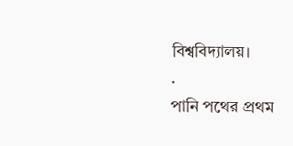বিশ্ববিদ্যালয়।
.
পানি পথের প্রথম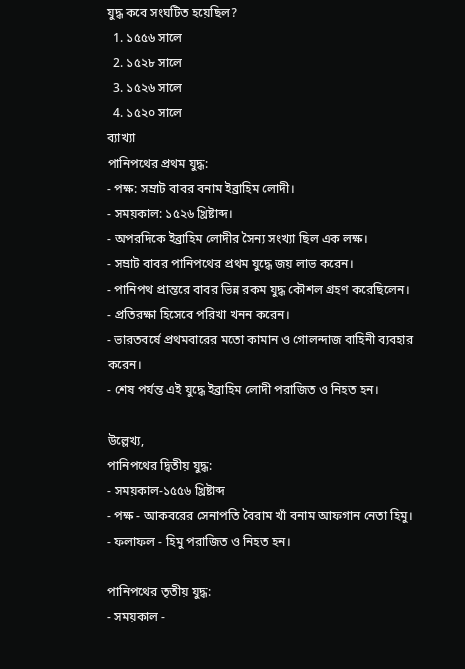যুদ্ধ কবে সংঘটিত হয়েছিল?
  1. ১৫৫৬ সালে
  2. ১৫২৮ সালে
  3. ১৫২৬ সালে
  4. ১৫২০ সালে
ব্যাখ্যা
পানিপথের প্রথম যুদ্ধ:
- পক্ষ: সম্রাট বাবর বনাম ইব্রাহিম লোদী।
- সময়কাল: ১৫২৬ খ্রিষ্টাব্দ।
- অপরদিকে ইব্রাহিম লোদীর সৈন্য সংখ্যা ছিল এক লক্ষ।
- সম্রাট বাবর পানিপথের প্রথম যুদ্ধে জয় লাভ করেন।
- পানিপথ প্রান্তরে বাবর ভিন্ন রকম যুদ্ধ কৌশল গ্রহণ করেছিলেন।
- প্রতিরক্ষা হিসেবে পরিখা খনন করেন।
- ভারতবর্ষে প্রথমবারের মতো কামান ও গোলন্দাজ বাহিনী ব্যবহার করেন।
- শেষ পর্যন্ত এই যুদ্ধে ইব্রাহিম লোদী পরাজিত ও নিহত হন।

উল্লেখ্য,
পানিপথের দ্বিতীয় যুদ্ধ:
- সময়কাল-১৫৫৬ খ্রিষ্টাব্দ
- পক্ষ - আকবরের সেনাপতি বৈরাম খাঁ বনাম আফগান নেতা হিমু।
- ফলাফল - হিমু পরাজিত ও নিহত হন।

পানিপথের তৃতীয় যুদ্ধ:
- সময়কাল -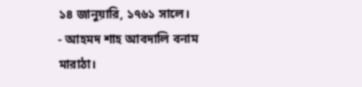১৪ জানুয়ারি, ১৭৬১ সালে।
- আহমদ শাহ আবদালি বনাম মারাঠা।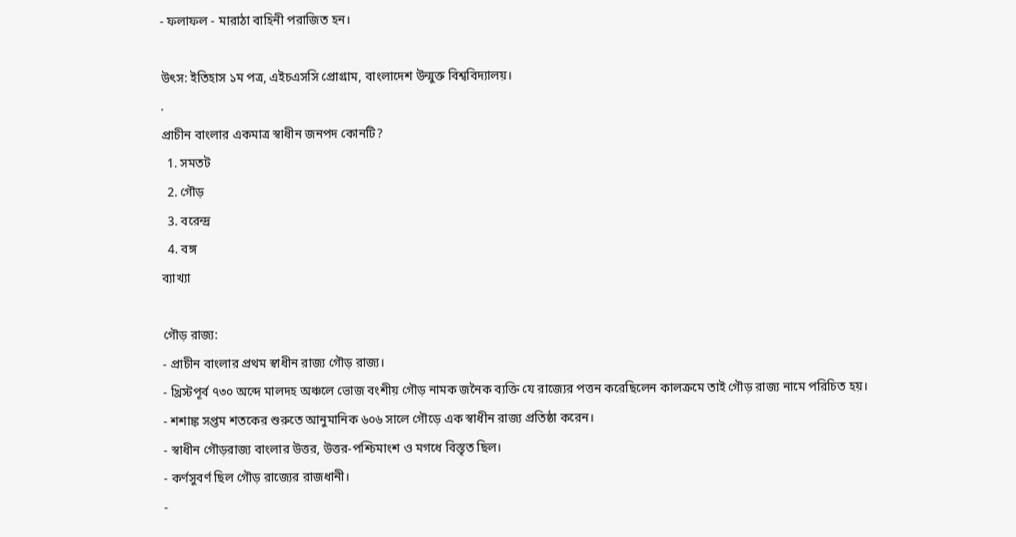- ফলাফল - মারাঠা বাহিনী পরাজিত হন।

উৎস: ইতিহাস ১ম পত্র, এইচএসসি প্রোগ্রাম, বাংলাদেশ উন্মুক্ত বিশ্ববিদ্যালয়।
.
প্রাচীন বাংলার একমাত্র স্বাধীন জনপদ কোনটি?
  1. সমতট
  2. গৌড়
  3. বরেন্দ্র
  4. বঙ্গ
ব্যাখ্যা

গৌড় রাজ্য:
- প্রাচীন বাংলার প্রথম স্বাধীন রাজ্য গৌড় রাজ্য।
- খ্রিস্টপূর্ব ৭৩০ অব্দে মালদহ অঞ্চলে ভোজ বংশীয় গৌড় নামক জনৈক ব্যক্তি যে রাজ্যের পত্তন করেছিলেন কালক্রমে তাই গৌড় রাজ্য নামে পরিচিত হয়।
- শশাঙ্ক সপ্তম শতকের শুরুতে আনুমানিক ৬০৬ সালে গৌড়ে এক স্বাধীন রাজ্য প্রতিষ্ঠা করেন।
- স্বাধীন গৌড়রাজ্য বাংলার উত্তর, উত্তর-পশ্চিমাংশ ও মগধে বিস্তৃত ছিল।
- কর্ণসুবর্ণ ছিল গৌড় রাজ্যের রাজধানী।
-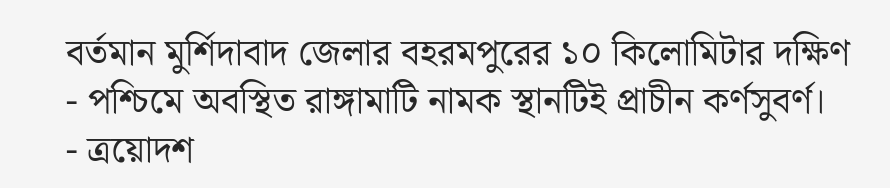বর্তমান মুর্শিদাবাদ জেলার বহরমপুরের ১০ কিলোমিটার দক্ষিণ - পশ্চিমে অবস্থিত রাঙ্গামাটি নামক স্থানটিই প্রাচীন কর্ণসুবর্ণ।
- ত্রয়োদশ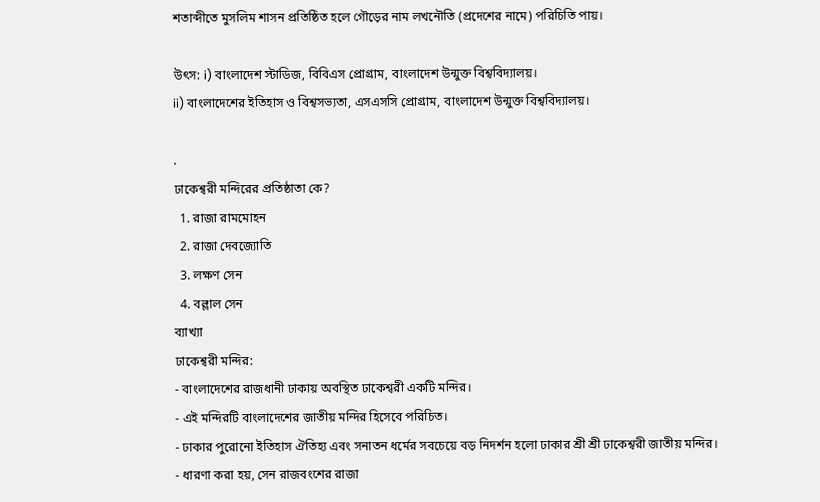শতাব্দীতে মুসলিম শাসন প্রতিষ্ঠিত হলে গৌড়ের নাম লখনৌতি (প্রদেশের নামে) পরিচিতি পায়।

উৎস: i) বাংলাদেশ স্টাডিজ, বিবিএস প্রোগ্রাম, বাংলাদেশ উন্মুক্ত বিশ্ববিদ্যালয়।
ii) বাংলাদেশের ইতিহাস ও বিশ্বসভ্যতা, এসএসসি প্রোগ্রাম, বাংলাদেশ উন্মুক্ত বিশ্ববিদ্যালয়।

.
ঢাকেশ্বরী মন্দিরের প্রতিষ্ঠাতা কে?
  1. রাজা রামমোহন
  2. রাজা দেবজ্যোতি
  3. লক্ষণ সেন
  4. বল্লাল সেন
ব্যাখ্যা
ঢাকেশ্বরী মন্দির:
- বাংলাদেশের রাজধানী ঢাকায় অবস্থিত ঢাকেশ্বরী একটি মন্দির।
- এই মন্দিরটি বাংলাদেশের জাতীয় মন্দির হিসেবে পরিচিত।
- ঢাকার পুরোনো ইতিহাস ঐতিহ্য এবং সনাতন ধর্মের সবচেয়ে বড় নিদর্শন হলো ঢাকার শ্রী শ্রী ঢাকেশ্বরী জাতীয় মন্দির।
- ধারণা করা হয়, সেন রাজবংশের রাজা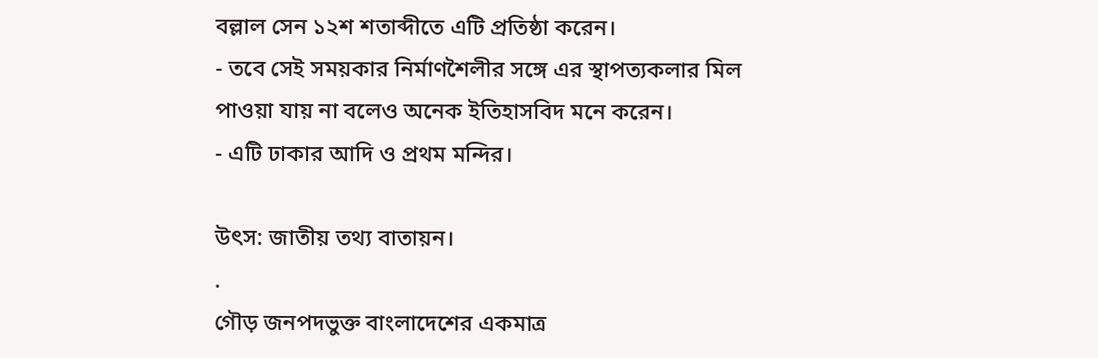বল্লাল সেন ১২শ শতাব্দীতে এটি প্রতিষ্ঠা করেন।
- তবে সেই সময়কার নির্মাণশৈলীর সঙ্গে এর স্থাপত্যকলার মিল পাওয়া যায় না বলেও অনেক ইতিহাসবিদ মনে করেন।
- এটি ঢাকার আদি ও প্রথম মন্দির।

উৎস: জাতীয় তথ্য বাতায়ন।
.
গৌড় জনপদভুক্ত বাংলাদেশের একমাত্র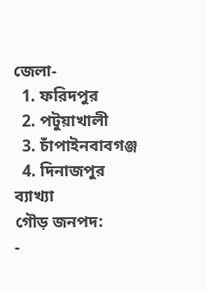জেলা-
  1. ফরিদপুর
  2. পটুয়াখালী
  3. চাঁপাইনবাবগঞ্জ
  4. দিনাজপুর
ব্যাখ্যা
গৌড় জনপদ:
-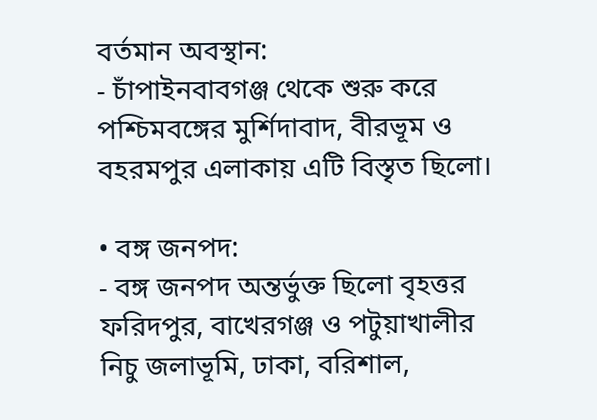বর্তমান অবস্থান:
- চাঁপাইনবাবগঞ্জ থেকে শুরু করে পশ্চিমবঙ্গের মুর্শিদাবাদ, বীরভূম ও বহরমপুর এলাকায় এটি বিস্তৃত ছিলো।

• বঙ্গ জনপদ:
- বঙ্গ জনপদ অন্তর্ভুক্ত ছিলো বৃহত্তর ফরিদপুর, বাখেরগঞ্জ ও পটুয়াখালীর নিচু জলাভূমি, ঢাকা, বরিশাল,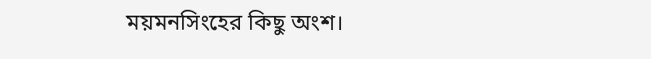ময়মনসিংহের কিছু অংশ।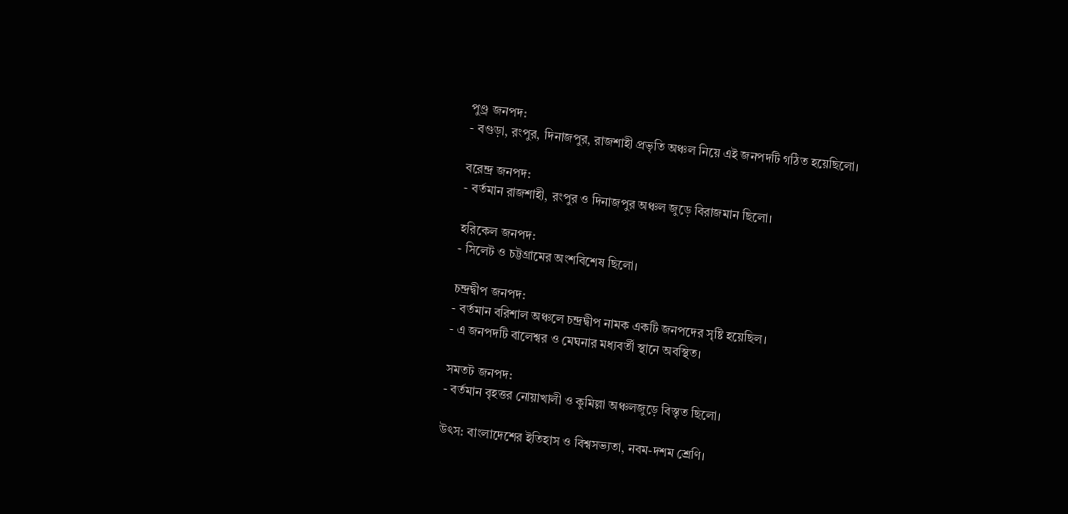পুণ্ড্র জনপদ:
- বগুড়া, রংপুর, দিনাজপুর, রাজশাহী প্রভৃতি অঞ্চল নিয়ে এই জনপদটি গঠিত হয়েছিলো।

বরেন্দ্র জনপদ:
- বর্তমান রাজশাহী, রংপুর ও দিনাজপুর অঞ্চল জুড়ে বিরাজমান ছিলো।

হরিকেল জনপদ:
- সিলেট ও চট্টগ্রামের অংশবিশেষ ছিলো।

চন্দ্রদ্বীপ জনপদ:
- বর্তমান বরিশাল অঞ্চলে চন্দ্রদ্বীপ নামক একটি জনপদের সৃষ্টি হয়েছিল।
- এ জনপদটি বালেশ্বর ও মেঘনার মধ্যবর্তী স্থানে অবস্থিত।

সমতট জনপদ:
- বর্তমান বৃহত্তর নোয়াখালী ও কুমিল্লা অঞ্চলজুড়ে বিস্তৃত ছিলো।

উৎস: বাংলাদেশের ইতিহাস ও বিশ্বসভ্যতা, নবম-দশম শ্রেণি।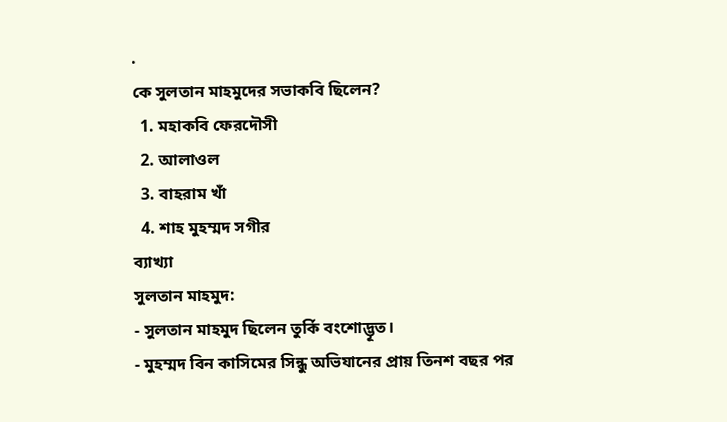.
কে সুলতান মাহমুদের সভাকবি ছিলেন?
  1. মহাকবি ফেরদৌসী
  2. আলাওল
  3. বাহরাম খাঁ
  4. শাহ মুহম্মদ সগীর
ব্যাখ্যা
সুলতান মাহমুদ:
- সুলতান মাহমুদ ছিলেন তুর্কি বংশোদ্ভূত।
- মুহম্মদ বিন কাসিমের সিন্ধু অভিযানের প্রায় তিনশ বছর পর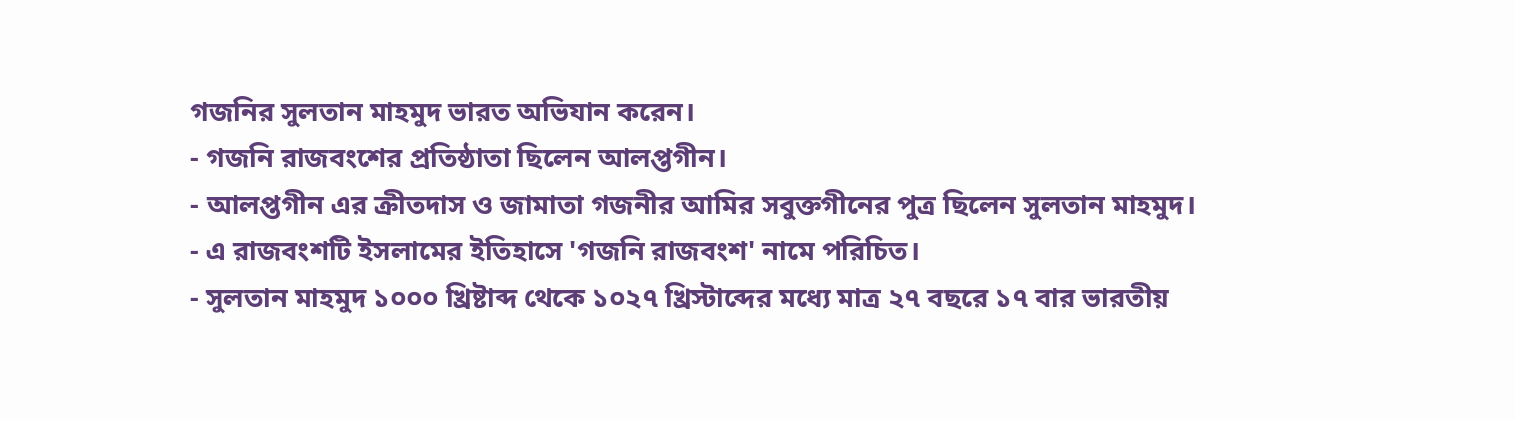গজনির সুলতান মাহমুদ ভারত অভিযান করেন।
- গজনি রাজবংশের প্রতিষ্ঠাতা ছিলেন আলপ্তগীন।
- আলপ্তগীন এর ক্রীতদাস ও জামাতা গজনীর আমির সবুক্তগীনের পুত্র ছিলেন সুলতান মাহমুদ।
- এ রাজবংশটি ইসলামের ইতিহাসে 'গজনি রাজবংশ' নামে পরিচিত।
- সুলতান মাহমুদ ১০০০ খ্রিষ্টাব্দ থেকে ১০২৭ খ্রিস্টাব্দের মধ্যে মাত্র ২৭ বছরে ১৭ বার ভারতীয়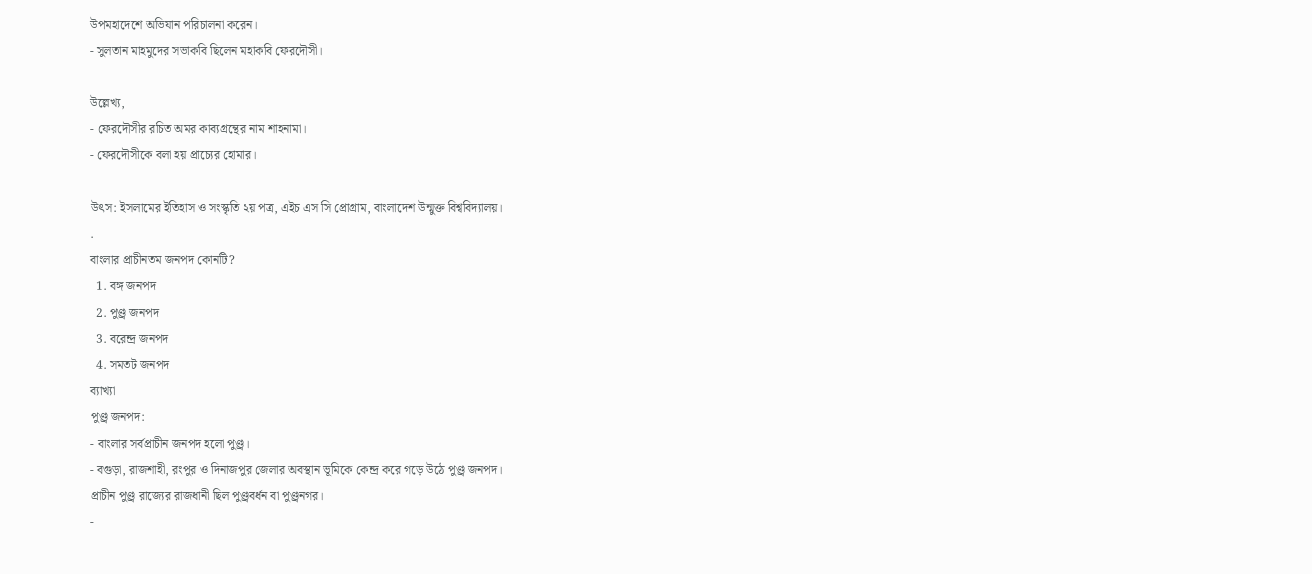উপমহাদেশে অভিযান পরিচালনা করেন।
- সুলতান মাহমুদের সভাকবি ছিলেন মহাকবি ফেরদৌসী।

উল্লেখ্য,
- ফেরদৌসীর রচিত অমর কাব্যগ্রন্থের নাম শাহনামা।
- ফেরদৌসীকে বলা হয় প্রাচ্যের হোমার।

উৎস: ইসলামের ইতিহাস ও সংস্কৃতি ২য় পত্র, এইচ এস সি প্রোগ্রাম, বাংলাদেশ উন্মুক্ত বিশ্ববিদ্যালয়।
.
বাংলার প্রাচীনতম জনপদ কোনটি?
  1. বঙ্গ জনপদ
  2. পুণ্ড্র জনপদ
  3. বরেন্দ্র জনপদ
  4. সমতট জনপদ
ব্যাখ্যা
পুণ্ড্র জনপদ:
- বাংলার সর্বপ্রাচীন জনপদ হলো পুণ্ড্র।
- বগুড়া, রাজশাহী, রংপুর ও দিনাজপুর জেলার অবস্থান ভূমিকে কেন্দ্র করে গড়ে উঠে পুণ্ড্র জনপদ।
প্রাচীন পুণ্ড্র রাজ্যের রাজধানী ছিল পুণ্ড্রবর্ধন বা পুণ্ড্রনগর।
-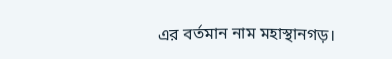এর বর্তমান নাম মহাস্থানগড়।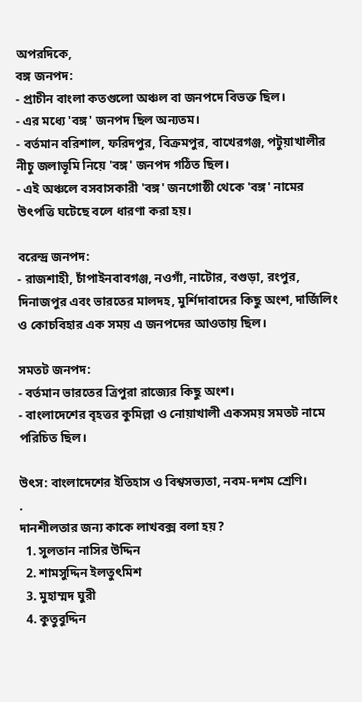অপরদিকে,
বঙ্গ জনপদ:
- প্রাচীন বাংলা কতগুলো অঞ্চল বা জনপদে বিভক্ত ছিল।
- এর মধ্যে 'বঙ্গ' জনপদ ছিল অন্যতম।
- বর্তমান বরিশাল, ফরিদপুর, বিক্রমপুর, বাখেরগঞ্জ, পটুয়াখালীর নীচু জলাভূমি নিয়ে 'বঙ্গ' জনপদ গঠিত ছিল।
- এই অঞ্চলে বসবাসকারী 'বঙ্গ' জনগোষ্ঠী থেকে 'বঙ্গ' নামের উৎপত্তি ঘটেছে বলে ধারণা করা হয়।

বরেন্দ্র জনপদ:
- রাজশাহী, চাঁপাইনবাবগঞ্জ, নওগাঁ, নাটোর, বগুড়া, রংপুর, দিনাজপুর এবং ভারতের মালদহ, মুর্শিদাবাদের কিছু অংশ, দার্জিলিং ও কোচবিহার এক সময় এ জনপদের আওতায় ছিল।

সমতট জনপদ:
- বর্তমান ভারতের ত্রিপুরা রাজ্যের কিছু অংশ।
- বাংলাদেশের বৃহত্তর কুমিল্লা ও নোয়াখালী একসময় সমতট নামে পরিচিত ছিল।

উৎস: বাংলাদেশের ইতিহাস ও বিশ্বসভ্যতা, নবম-দশম শ্রেণি।
.
দানশীলতার জন্য কাকে লাখবক্স বলা হয়?
  1. সুলতান নাসির উদ্দিন
  2. শামসুদ্দিন ইলতুৎমিশ
  3. মুহাম্মদ ঘুরী
  4. কুতুবুদ্দিন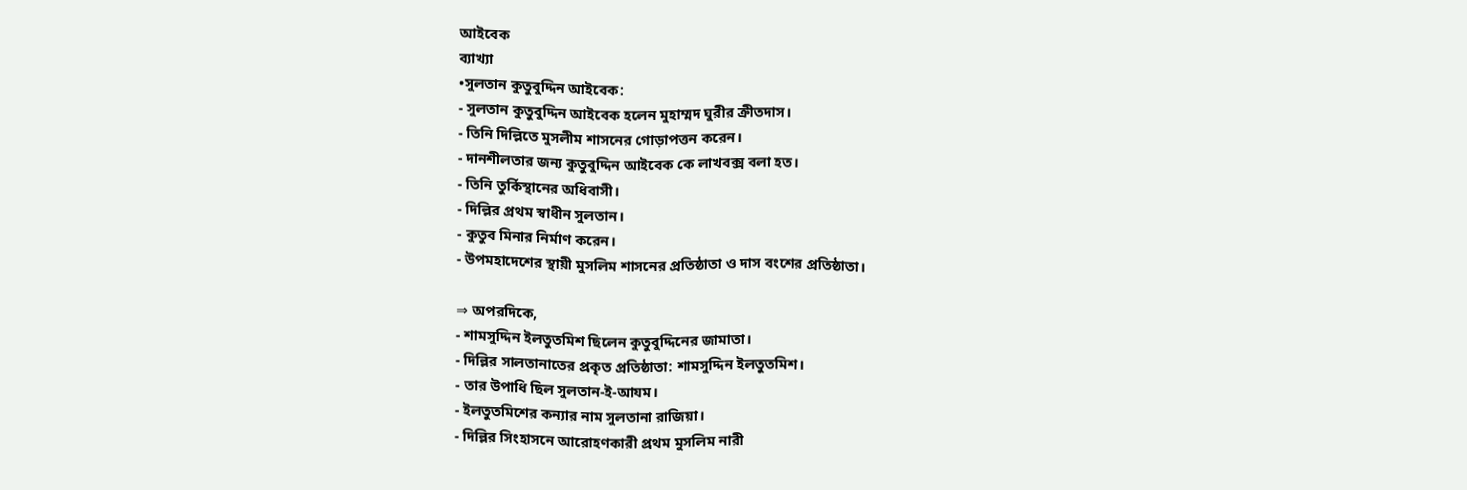আইবেক
ব্যাখ্যা
•সুলতান কুতুবুদ্দিন আইবেক:
- সুলতান কুতুবুদ্দিন আইবেক হলেন মুহাম্মদ ঘুরীর ক্রীতদাস।
- তিনি দিল্লিতে মুসলীম শাসনের গোড়াপত্তন করেন।
- দানশীলতার জন্য কুতুবুদ্দিন আইবেক কে লাখবক্স বলা হত।
- তিনি তুর্কিস্থানের অধিবাসী।
- দিল্লির প্রথম স্বাধীন সুলতান।
- কুতুব মিনার নির্মাণ করেন।
- উপমহাদেশের স্থায়ী মুসলিম শাসনের প্রতিষ্ঠাতা ও দাস বংশের প্রতিষ্ঠাতা।

⇒ অপরদিকে,
- শামসুদ্দিন ইলতুতমিশ ছিলেন কুতুবুদ্দিনের জামাতা।
- দিল্লির সালতানাতের প্রকৃত প্রতিষ্ঠাতা: শামসুদ্দিন ইলতুতমিশ।
- তার উপাধি ছিল সুলতান-ই-আযম।
- ইলতুতমিশের কন্যার নাম সুলতানা রাজিয়া।
- দিল্লির সিংহাসনে আরোহণকারী প্রথম মুসলিম নারী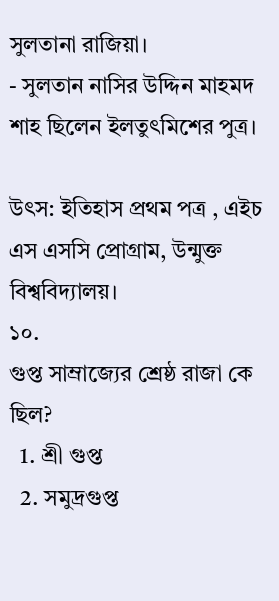সুলতানা রাজিয়া।
- সুলতান নাসির উদ্দিন মাহমদ শাহ ছিলেন ইলতুৎমিশের পুত্র।

উৎস: ইতিহাস প্রথম পত্র , এইচ এস এসসি প্রোগ্রাম, উন্মুক্ত বিশ্ববিদ্যালয়।
১০.
গুপ্ত সাম্রাজ্যের শ্রেষ্ঠ রাজা কে ছিল?
  1. শ্রী গুপ্ত
  2. সমুদ্রগুপ্ত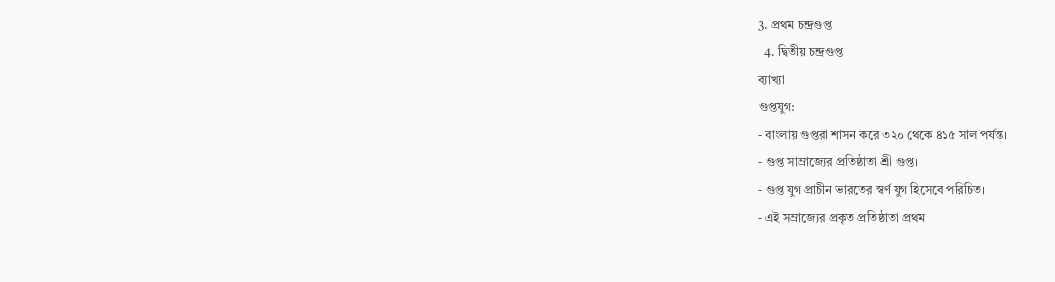3. প্রথম চন্দ্রগুপ্ত
  4. দ্বিতীয় চন্দ্রগুপ্ত
ব্যাখ্যা
গুপ্তযুগ:
- বাংলায় গুপ্তরা শাসন করে ৩২০ থেকে ৪১৫ সাল পর্যন্ত।
- গুপ্ত সাম্রাজ্যের প্রতিষ্ঠাতা শ্রী গুপ্ত।
- গুপ্ত যুগ প্রাচীন ভারতের স্বর্ণ যুগ হিসেবে পরিচিত।
- এই সম্রাজ্যের প্রকৃত প্রতিষ্ঠাতা প্রথম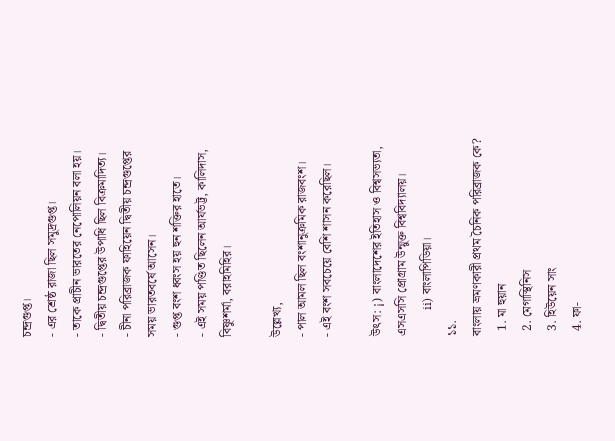চন্দ্রগুপ্ত।
- এর শ্রেষ্ঠ রাজা ছিল সমুদ্রগুপ্ত।
- তাকে প্রাচীন ভারতের নেপোলিয়ন বলা হয়।
- দ্বিতীয় চন্দ্রগুপ্তের উপাধি ছিল বিক্রমাদিত্য।
- চীনা পরিব্রাজক ফাহিয়েন দ্বিতীয় চন্দ্রগুপ্তের সময় ভারতবর্ষে আসেন।
- গুপ্ত বংশ ধ্বংস হয় হুন শক্তির হাতে।
- এই সময় পণ্ডিত ছিলেন আর্যভট্ট, কালিদাস, বিষ্ণুশর্মা, বরাহমিহির।

উল্লেখ্য,
- পাল আমল ছিল বংশানুক্রমিক রাজবংশ।
- এই বংশ সবচেয়ে বেশি শাসন করেছিল।

উৎস: ¡) বাংলাদেশের ইতিহাস ও বিশ্বসভ্যতা, এসএসসি প্রোগ্রাম উন্মুক্ত বিশ্ববিদ্যালয়।
         ii) বাংলাপিডিয়া।
১১.
বাংলায় ভ্রমণকারী প্রথম চৈনিক পরিব্রাজক কে?
  1. মা হুয়ান
  2. মেগাস্থিনিস
  3. হিউয়েন সাং
  4. ফা-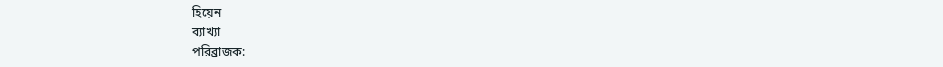হিয়েন
ব্যাখ্যা
পরিব্রাজক: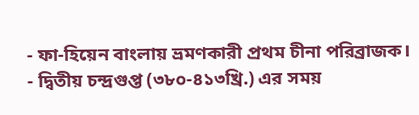- ফা-হিয়েন বাংলায় ভ্রমণকারী প্রথম চীনা পরিব্রাজক।
- দ্বিতীয় চন্দ্রগুপ্ত (৩৮০-৪১৩খ্রি.) এর সময়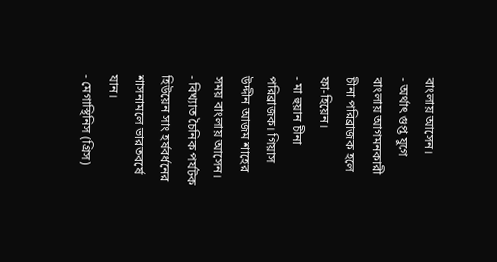বাংলায় আসেন।
- অর্থাৎ গুপ্ত যুগে বাংলায় আগমনকারী চীনা পরিব্রাজক হলে ফা-হিয়েন।
- মা হুয়ান চীনা পরিব্রাজক। গিয়াস উদ্দীন আজম শাহের সময় বাংলায় আসেন।
- বিখ্যাত চৈনিক পর্যটক হিউয়েন সাং হর্ষবর্ধনের শাসনামলে ভারতবর্ষে যান।
- মেগাস্থিনিস (গ্রিস)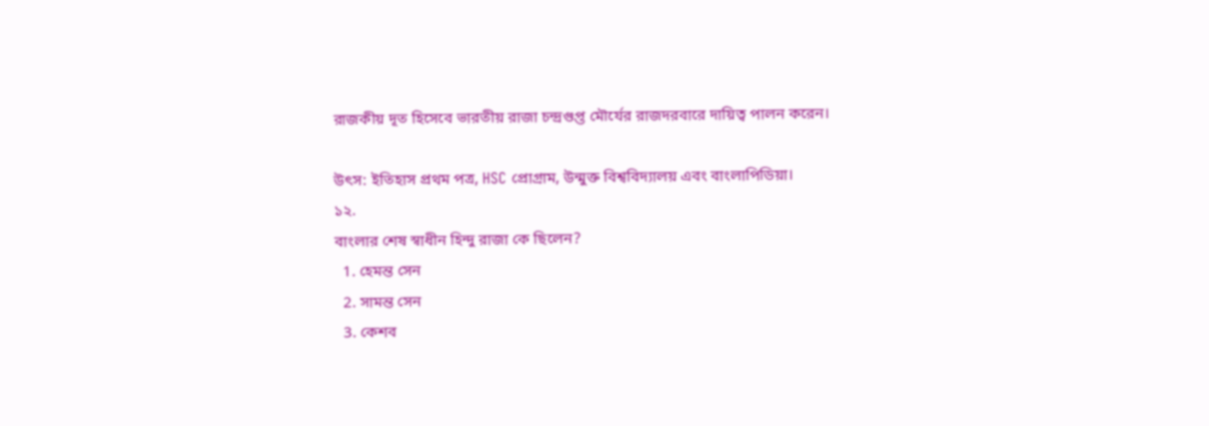রাজকীয় দূত হিসেবে ভারতীয় রাজা চন্দ্রগুপ্ত মৌর্যের রাজদরবারে দায়িত্ব পালন করেন।

উৎস: ইতিহাস প্রথম পত্র, HSC প্রোগ্রাম, উন্মুক্ত বিশ্ববিদ্যালয় এবং বাংলাপিডিয়া।
১২.
বাংলার শেষ স্বাধীন হিন্দু রাজা কে ছিলেন?
  1. হেমন্ত সেন
  2. সামন্ত সেন
  3. কেশব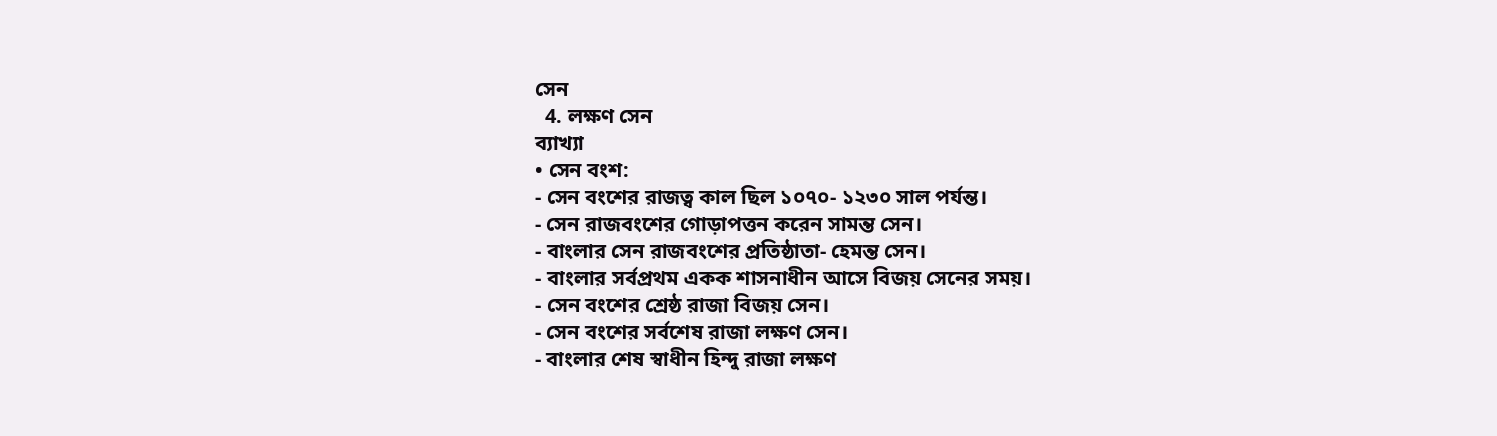সেন
  4. লক্ষণ সেন
ব্যাখ্যা
• সেন বংশ:
- সেন বংশের রাজত্ব কাল ছিল ১০৭০- ১২৩০ সাল পর্যন্ত।
- সেন রাজবংশের গোড়াপত্তন করেন সামন্ত সেন।
- বাংলার সেন রাজবংশের প্রতিষ্ঠাতা- হেমন্ত সেন।
- বাংলার সর্বপ্রথম একক শাসনাধীন আসে বিজয় সেনের সময়।
- সেন বংশের শ্রেষ্ঠ রাজা বিজয় সেন।
- সেন বংশের সর্বশেষ রাজা লক্ষণ সেন।
- বাংলার শেষ স্বাধীন হিন্দু রাজা লক্ষণ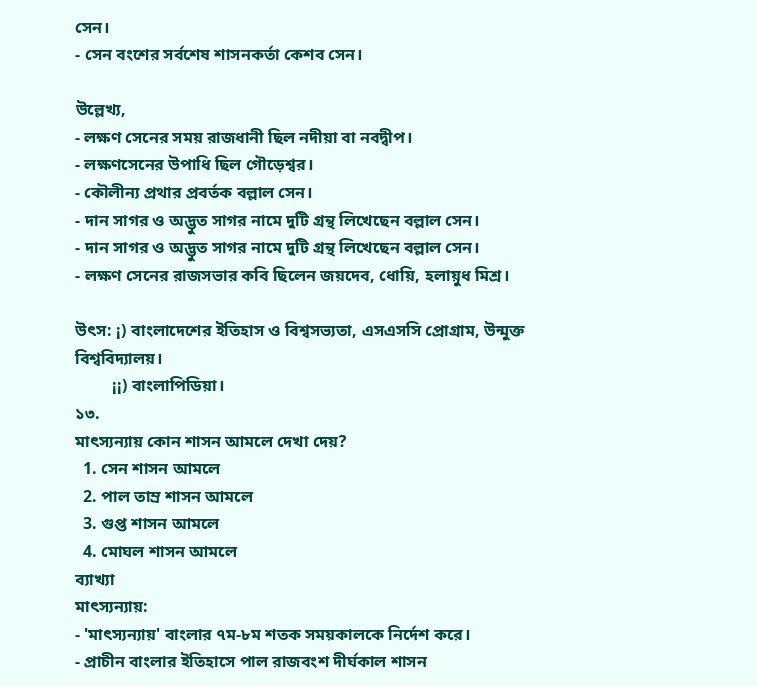সেন।
- সেন বংশের সর্বশেষ শাসনকর্তা কেশব সেন।

উল্লেখ্য,
- লক্ষণ সেনের সময় রাজধানী ছিল নদীয়া বা নবদ্বীপ।
- লক্ষণসেনের উপাধি ছিল গৌড়েশ্বর।
- কৌলীন্য প্রথার প্রবর্তক বল্লাল সেন।
- দান সাগর ও অদ্ভুত সাগর নামে দুটি গ্রন্থ লিখেছেন বল্লাল সেন।
- দান সাগর ও অদ্ভুত সাগর নামে দুটি গ্রন্থ লিখেছেন বল্লাল সেন।
- লক্ষণ সেনের রাজসভার কবি ছিলেন জয়দেব, ধোয়ি, হলায়ুধ মিশ্র।

উৎস: ¡) বাংলাদেশের ইতিহাস ও বিশ্বসভ্যতা, এসএসসি প্রোগ্রাম, উন্মুক্ত বিশ্ববিদ্যালয়।
         ¡¡) বাংলাপিডিয়া।
১৩.
মাৎস্যন্যায় কোন শাসন আমলে দেখা দেয়?
  1. সেন শাসন আমলে
  2. পাল তাম্র শাসন আমলে
  3. গুপ্ত শাসন আমলে
  4. মোঘল শাসন আমলে
ব্যাখ্যা
মাৎস্যন্যায়:
- 'মাৎস্যন্যায়' বাংলার ৭ম-৮ম শতক সময়কালকে নির্দেশ করে।
- প্রাচীন বাংলার ইতিহাসে পাল রাজবংশ দীর্ঘকাল শাসন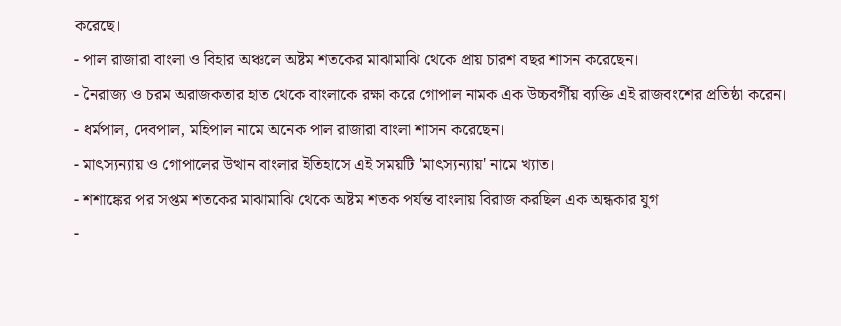করেছে।
- পাল রাজারা বাংলা ও বিহার অঞ্চলে অষ্টম শতকের মাঝামাঝি থেকে প্রায় চারশ বছর শাসন করেছেন।
- নৈরাজ্য ও চরম অরাজকতার হাত থেকে বাংলাকে রক্ষা করে গোপাল নামক এক উচ্চবর্গীয় ব্যক্তি এই রাজবংশের প্রতিষ্ঠা করেন।
- ধর্মপাল, দেবপাল, মহিপাল নামে অনেক পাল রাজারা বাংলা শাসন করেছেন।
- মাৎস্যন্যায় ও গোপালের উত্থান বাংলার ইতিহাসে এই সময়টি 'মাৎস্যন্যায়' নামে খ্যাত।
- শশাঙ্কের পর সপ্তম শতকের মাঝামাঝি থেকে অষ্টম শতক পর্যন্ত বাংলায় বিরাজ করছিল এক অন্ধকার যুগ
-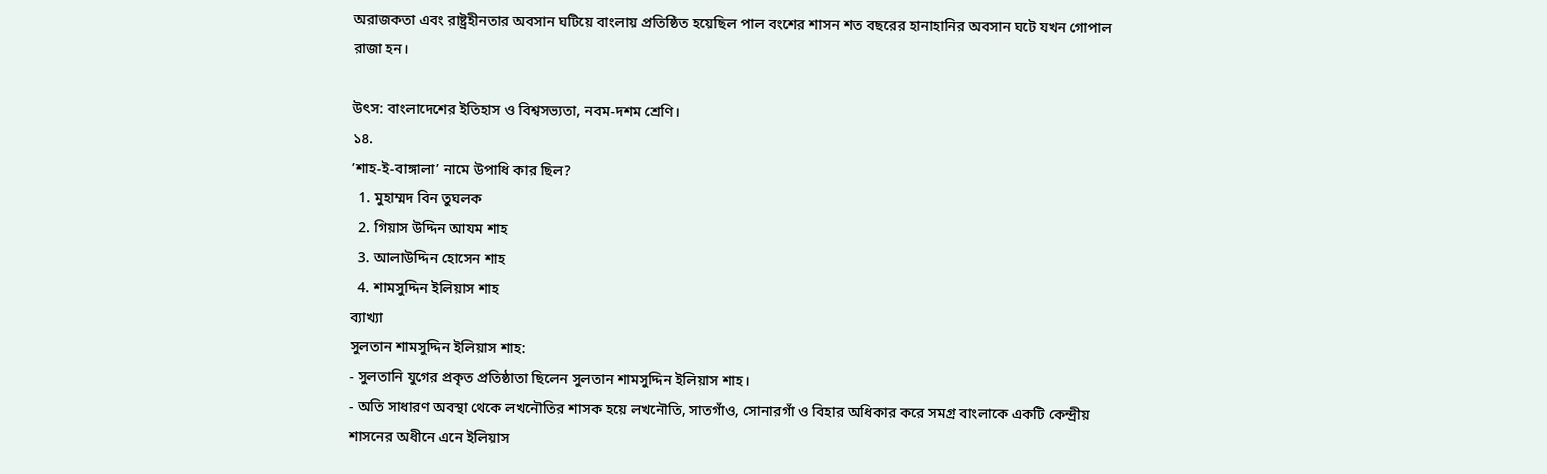অরাজকতা এবং রাষ্ট্রহীনতার অবসান ঘটিয়ে বাংলায় প্রতিষ্ঠিত হয়েছিল পাল বংশের শাসন শত বছরের হানাহানির অবসান ঘটে যখন গোপাল রাজা হন।

উৎস: বাংলাদেশের ইতিহাস ও বিশ্বসভ্যতা, নবম-দশম শ্রেণি।
১৪.
’শাহ-ই-বাঙ্গালা’ নামে উপাধি কার ছিল?
  1. মুহাম্মদ বিন তুঘলক
  2. গিয়াস উদ্দিন আযম শাহ
  3. আলাউদ্দিন হোসেন শাহ
  4. শামসুদ্দিন ইলিয়াস শাহ
ব্যাখ্যা
সুলতান শামসুদ্দিন ইলিয়াস শাহ:
- সুলতানি যুগের প্রকৃত প্রতিষ্ঠাতা ছিলেন সুলতান শামসুদ্দিন ইলিয়াস শাহ।
- অতি সাধারণ অবস্থা থেকে লখনৌতির শাসক হয়ে লখনৌতি, সাতগাঁও, সোনারগাঁ ও বিহার অধিকার করে সমগ্র বাংলাকে একটি কেন্দ্রীয় শাসনের অধীনে এনে ইলিয়াস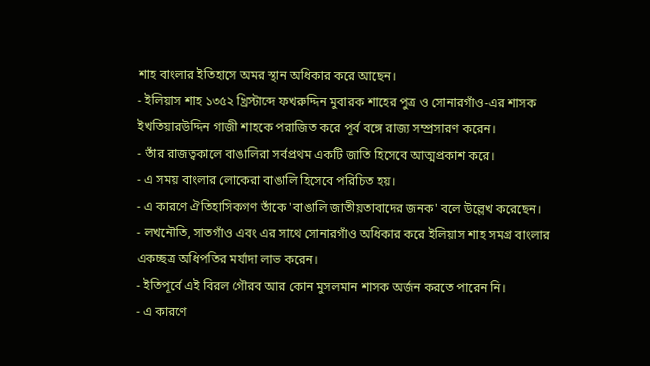শাহ বাংলার ইতিহাসে অমর স্থান অধিকার করে আছেন।
- ইলিয়াস শাহ ১৩৫২ খ্রিস্টাব্দে ফখরুদ্দিন মুবারক শাহের পুত্র ও সোনারগাঁও-এর শাসক ইখতিয়ারউদ্দিন গাজী শাহকে পরাজিত করে পূর্ব বঙ্গে রাজ্য সম্প্রসারণ করেন।
- তাঁর রাজত্বকালে বাঙালিরা সর্বপ্রথম একটি জাতি হিসেবে আত্মপ্রকাশ করে।
- এ সময় বাংলার লোকেরা বাঙালি হিসেবে পরিচিত হয়।
- এ কারণে ঐতিহাসিকগণ তাঁকে 'বাঙালি জাতীয়তাবাদের জনক' বলে উল্লেখ করেছেন।
- লখনৌতি, সাতগাঁও এবং এর সাথে সোনারগাঁও অধিকার করে ইলিয়াস শাহ সমগ্র বাংলার একচ্ছত্র অধিপতির মর্যাদা লাভ করেন।
- ইতিপূর্বে এই বিরল গৌরব আর কোন মুসলমান শাসক অর্জন করতে পারেন নি।
- এ কারণে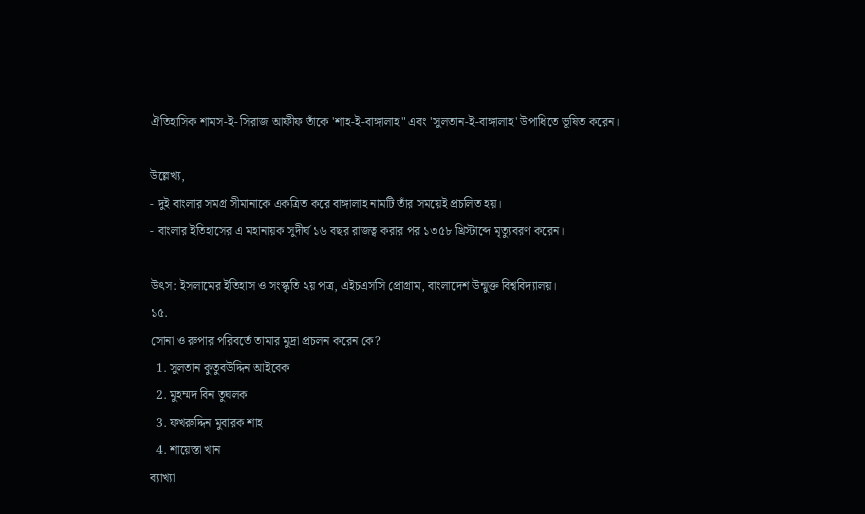ঐতিহাসিক শামস-ই- সিরাজ আফীফ তাঁকে 'শাহ-ই-বাঙ্গালাহ" এবং 'সুলতান-ই-বাঙ্গালাহ' উপাধিতে ভূষিত করেন।

উল্লেখ্য,
- দুই বাংলার সমগ্র সীমানাকে একত্রিত করে বাঙ্গালাহ নামটি তাঁর সময়েই প্রচলিত হয়।
- বাংলার ইতিহাসের এ মহানায়ক সুদীর্ঘ ১৬ বছর রাজত্ব করার পর ১৩৫৮ খ্রিস্টাব্দে মৃত্যুবরণ করেন।

উৎস: ইসলামের ইতিহাস ও সংস্কৃতি ২য় পত্র, এইচএসসি প্রোগ্রাম, বাংলাদেশ উন্মুক্ত বিশ্ববিদ্যালয়।
১৫.
সোনা ও রুপার পরিবর্তে তামার মুদ্রা প্রচলন করেন কে?
  1. সুলতান কুতুবউদ্দিন আইবেক
  2. মুহম্মদ বিন তুঘলক
  3. ফখরুদ্দিন মুবারক শাহ
  4. শায়েস্তা খান
ব্যাখ্যা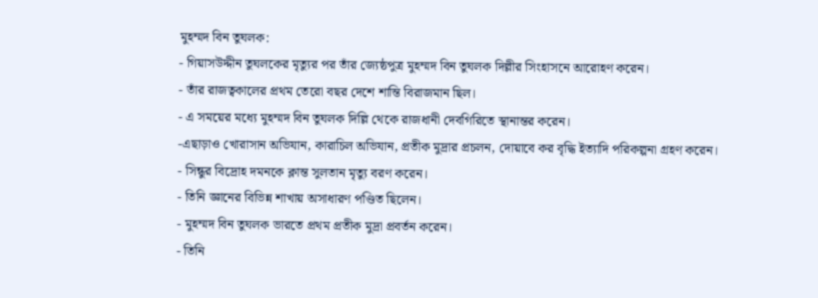মুহম্মদ বিন তুঘলক:
- গিয়াসউদ্দীন তুঘলকের মৃত্যুর পর তাঁর জ্যেষ্ঠপুত্র মুহম্মদ বিন তুঘলক দিল্লীর সিংহাসনে আরোহণ করেন।
- তাঁর রাজত্বকালের প্রথম তেরো বছর দেশে শান্তি বিরাজমান ছিল।
- এ সময়ের মধ্যে মুহম্মদ বিন তুঘলক দিল্লি থেকে রাজধানী দেবগিরিতে স্থানান্তর করেন।
-এছাড়াও খোরাসান অভিযান, কারাচিল অভিযান, প্রতীক মুদ্রার প্রচলন, দোয়াবে কর বৃদ্ধি ইত্যাদি পরিকল্পনা গ্রহণ করেন।
- সিন্ধুর বিদ্রোহ দমনকে ক্লান্ত সুলতান মৃত্যু বরণ করেন।
- তিনি জ্ঞানের বিভিন্ন শাখায় অসাধারণ পণ্ডিত ছিলেন।
- মুহম্মদ বিন তুঘলক ভারতে প্রথম প্রতীক মুদ্রা প্রবর্তন করেন।
- তিনি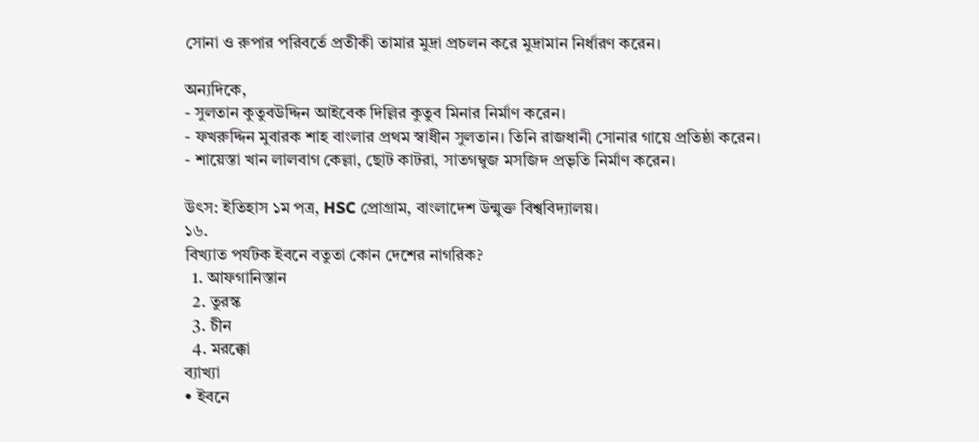সোনা ও রুপার পরিবর্তে প্রতীকী তামার মুদ্রা প্রচলন করে মুদ্রামান নির্ধারণ করেন।

অন্যদিকে,
- সুলতান কুতুবউদ্দিন আইবেক দিল্লির কুতুব মিনার নির্মাণ করেন।
- ফখরুদ্দিন মুবারক শাহ বাংলার প্রথম স্বাধীন সুলতান। তিনি রাজধানী সোনার গায়ে প্রতিষ্ঠা করেন।
- শায়েস্তা খান লালবাগ কেল্লা, ছোট কাটরা, সাতগম্বুজ মসজিদ প্রভৃতি নির্মাণ করেন।

উৎস: ইতিহাস ১ম পত্র, HSC প্রোগ্রাম, বাংলাদেশ উন্মুক্ত বিশ্ববিদ্যালয়।
১৬.
বিখ্যাত পর্যটক ইবনে বতুতা কোন দেশের নাগরিক?
  1. আফগানিস্তান
  2. তুরস্ক
  3. চীন
  4. মরক্কো
ব্যাখ্যা
• ইবনে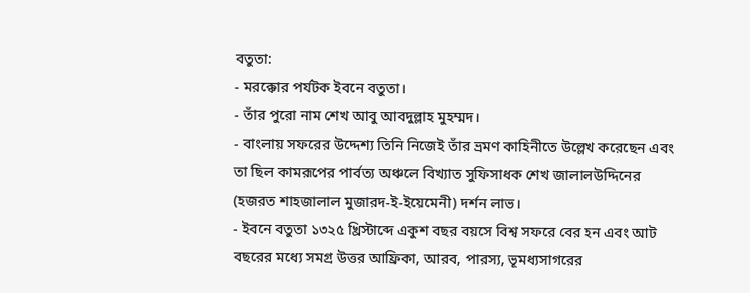বতুতা:
- মরক্কোর পর্যটক ইবনে বতুতা।
- তাঁর পুরো নাম শেখ আবু আবদুল্লাহ মুহম্মদ।
- বাংলায় সফরের উদ্দেশ্য তিনি নিজেই তাঁর ভ্রমণ কাহিনীতে উল্লেখ করেছেন এবং তা ছিল কামরূপের পার্বত্য অঞ্চলে বিখ্যাত সুফিসাধক শেখ জালালউদ্দিনের (হজরত শাহজালাল মুজারদ-ই-ইয়েমেনী) দর্শন লাভ।
- ইবনে বতুতা ১৩২৫ খ্রিস্টাব্দে একুশ বছর বয়সে বিশ্ব সফরে বের হন এবং আট বছরের মধ্যে সমগ্র উত্তর আফ্রিকা, আরব, পারস্য, ভূমধ্যসাগরের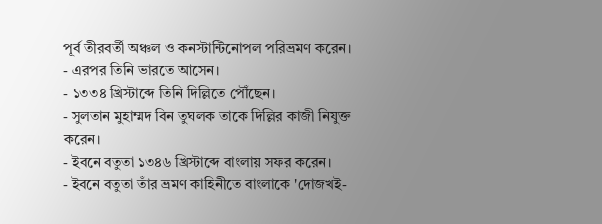পূর্ব তীরবর্তী অঞ্চল ও কনস্টান্টিনোপল পরিভ্রমণ করেন।
- এরপর তিনি ভারতে আসেন।
- ১৩৩৪ খ্রিস্টাব্দে তিনি দিল্লিতে পৌঁছেন।
- সুলতান মুহাম্মদ বিন তুঘলক তাকে দিল্লির কাজী নিযুক্ত করেন।
- ইবনে বতুতা ১৩৪৬ খ্রিস্টাব্দে বাংলায় সফর করেন।
- ইবনে বতুতা তাঁর ভ্রমণ কাহিনীতে বাংলাকে 'দোজখই-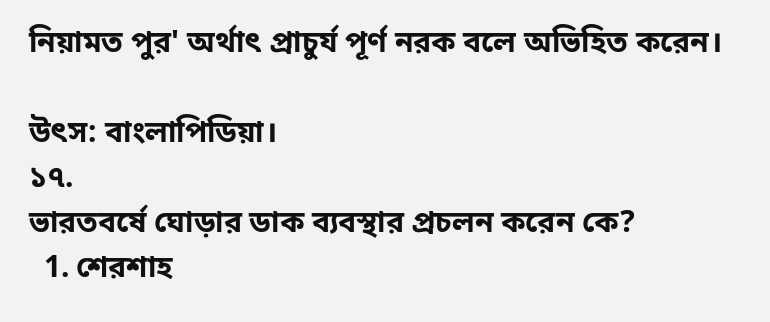নিয়ামত পুর' অর্থাৎ প্রাচুর্য পূর্ণ নরক বলে অভিহিত করেন।

উৎস: বাংলাপিডিয়া।
১৭.
ভারতবর্ষে ঘোড়ার ডাক ব্যবস্থার প্রচলন করেন কে?
  1. শেরশাহ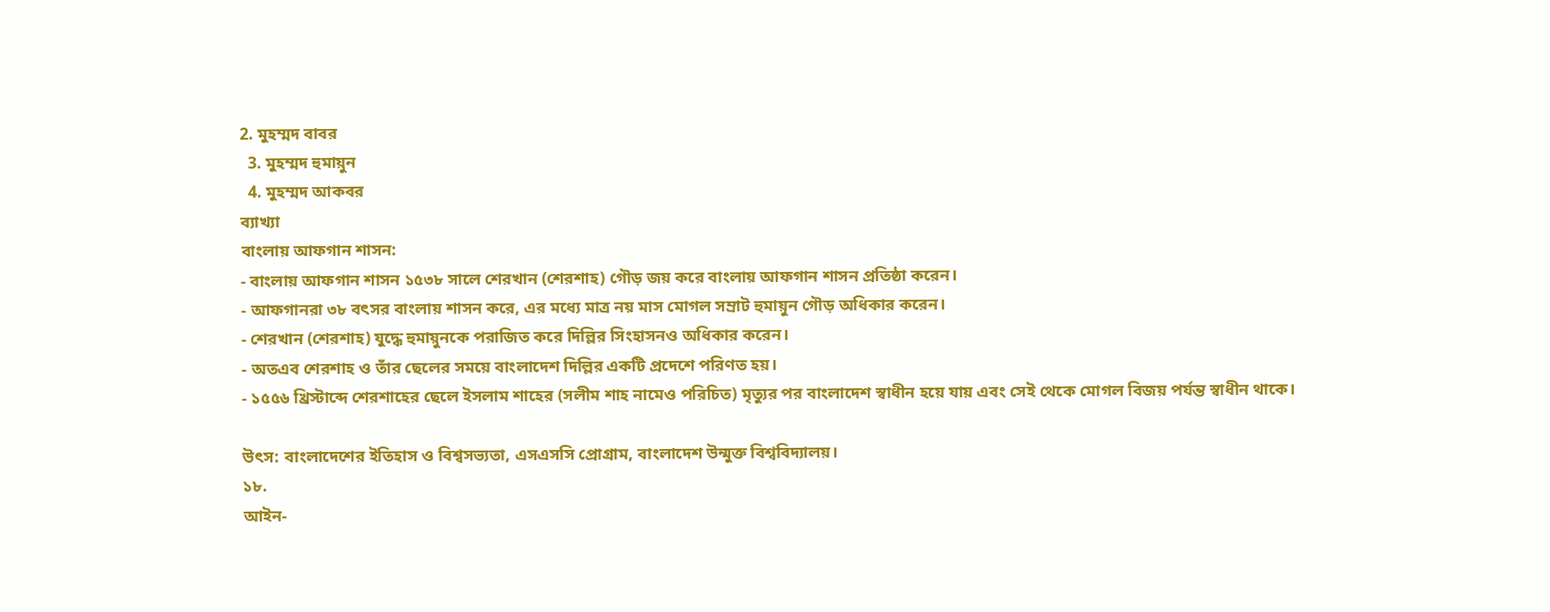2. মুহম্মদ বাবর
  3. মুহম্মদ হুমায়ুন
  4. মুহম্মদ আকবর
ব্যাখ্যা
বাংলায় আফগান শাসন:
- বাংলায় আফগান শাসন ১৫৩৮ সালে শেরখান (শেরশাহ) গৌড় জয় করে বাংলায় আফগান শাসন প্রতিষ্ঠা করেন।
- আফগানরা ৩৮ বৎসর বাংলায় শাসন করে, এর মধ্যে মাত্র নয় মাস মোগল সম্রাট হুমায়ুন গৌড় অধিকার করেন।
- শেরখান (শেরশাহ) যুদ্ধে হুমায়ুনকে পরাজিত করে দিল্লির সিংহাসনও অধিকার করেন।
- অতএব শেরশাহ ও তাঁর ছেলের সময়ে বাংলাদেশ দিল্লির একটি প্রদেশে পরিণত হয়।
- ১৫৫৬ খ্রিস্টাব্দে শেরশাহের ছেলে ইসলাম শাহের (সলীম শাহ নামেও পরিচিত) মৃত্যুর পর বাংলাদেশ স্বাধীন হয়ে যায় এবং সেই থেকে মোগল বিজয় পর্যন্ত স্বাধীন থাকে।

উৎস: বাংলাদেশের ইতিহাস ও বিশ্বসভ্যতা, এসএসসি প্রোগ্রাম, বাংলাদেশ উন্মুক্ত বিশ্ববিদ্যালয়।
১৮.
আইন-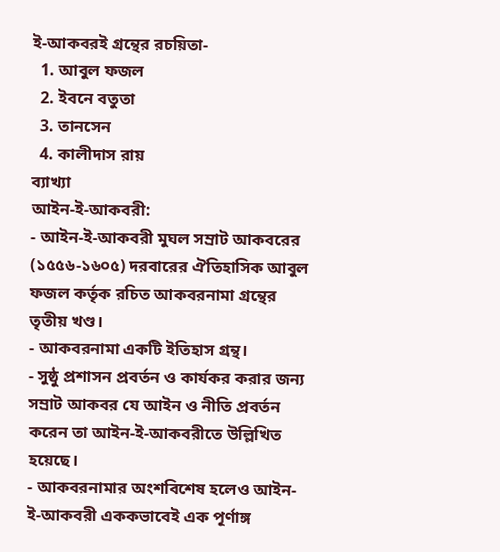ই-আকবরই গ্রন্থের রচয়িতা-
  1. আবুল ফজল
  2. ইবনে বতুতা
  3. তানসেন
  4. কালীদাস রায়
ব্যাখ্যা
আইন-ই-আকবরী:
- আইন-ই-আকবরী মুঘল সম্রাট আকবরের (১৫৫৬-১৬০৫) দরবারের ঐতিহাসিক আবুল ফজল কর্তৃক রচিত আকবরনামা গ্রন্থের তৃতীয় খণ্ড।
- আকবরনামা একটি ইতিহাস গ্রন্থ।
- সুষ্ঠু প্রশাসন প্রবর্তন ও কার্যকর করার জন্য সম্রাট আকবর যে আইন ও নীতি প্রবর্তন করেন তা আইন-ই-আকবরীতে উল্লিখিত হয়েছে।
- আকবরনামার অংশবিশেষ হলেও আইন-ই-আকবরী এককভাবেই এক পূর্ণাঙ্গ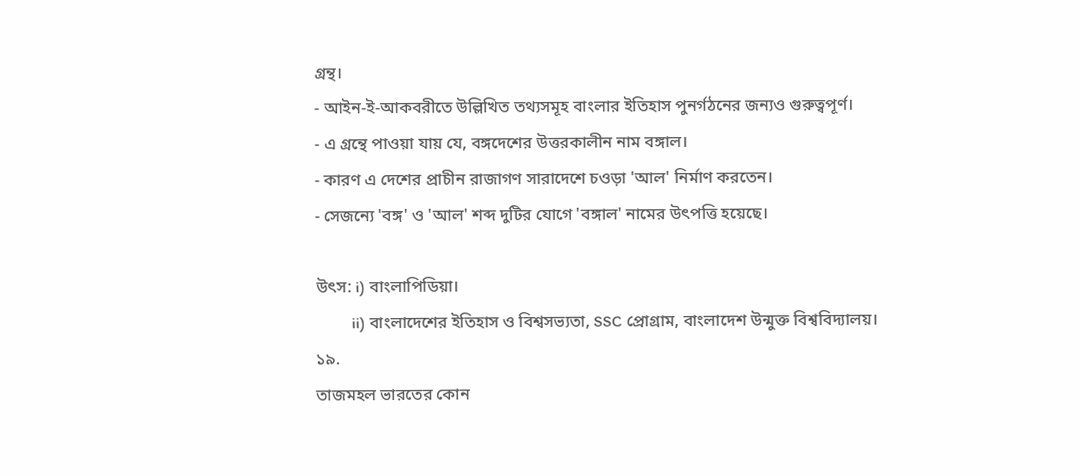গ্রন্থ।
- আইন-ই-আকবরীতে উল্লিখিত তথ্যসমূহ বাংলার ইতিহাস পুনর্গঠনের জন্যও গুরুত্বপূর্ণ।
- এ গ্রন্থে পাওয়া যায় যে, বঙ্গদেশের উত্তরকালীন নাম বঙ্গাল।
- কারণ এ দেশের প্রাচীন রাজাগণ সারাদেশে চওড়া 'আল' নির্মাণ করতেন।
- সেজন্যে 'বঙ্গ' ও 'আল' শব্দ দুটির যোগে 'বঙ্গাল' নামের উৎপত্তি হয়েছে।

উৎস: i) বাংলাপিডিয়া।
         ii) বাংলাদেশের ইতিহাস ও বিশ্বসভ্যতা, SSC প্রোগ্রাম, বাংলাদেশ উন্মুক্ত বিশ্ববিদ্যালয়।
১৯.
তাজমহল ভারতের কোন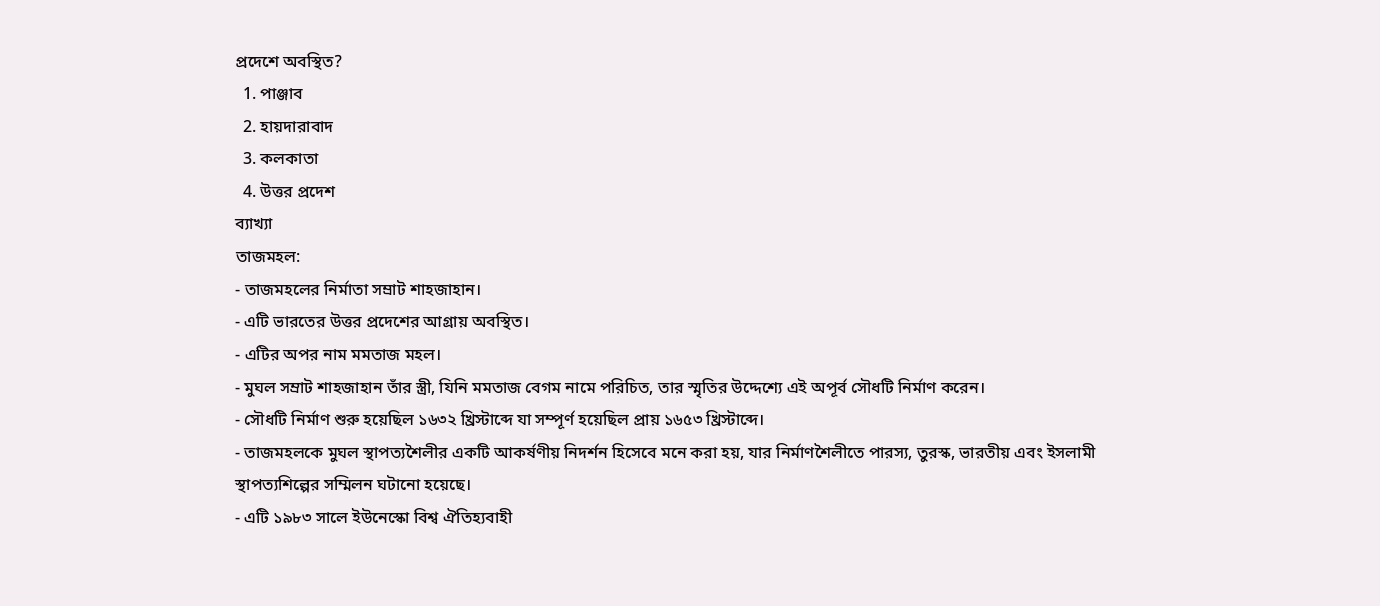প্রদেশে অবস্থিত?
  1. পাঞ্জাব
  2. হায়দারাবাদ
  3. কলকাতা
  4. উত্তর প্রদেশ
ব্যাখ্যা
তাজমহল:
- তাজমহলের নির্মাতা সম্রাট শাহজাহান।
- এটি ভারতের উত্তর প্রদেশের আগ্রায় অবস্থিত।
- এটির অপর নাম মমতাজ মহল।
- মুঘল সম্রাট শাহজাহান তাঁর স্ত্রী, যিনি মমতাজ বেগম নামে পরিচিত, তার স্মৃতির উদ্দেশ্যে এই অপূর্ব সৌধটি নির্মাণ করেন।
- সৌধটি নির্মাণ শুরু হয়েছিল ১৬৩২ খ্রিস্টাব্দে যা সম্পূর্ণ হয়েছিল প্রায় ১৬৫৩ খ্রিস্টাব্দে।
- তাজমহলকে মুঘল স্থাপত্যশৈলীর একটি আকর্ষণীয় নিদর্শন হিসেবে মনে করা হয়, যার নির্মাণশৈলীতে পারস্য, তুরস্ক, ভারতীয় এবং ইসলামী স্থাপত্যশিল্পের সম্মিলন ঘটানো হয়েছে।
- এটি ১৯৮৩ সালে ইউনেস্কো বিশ্ব ঐতিহ্যবাহী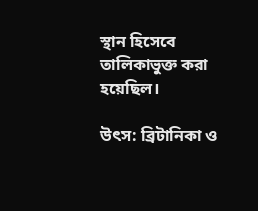স্থান হিসেবে তালিকাভুক্ত করা হয়েছিল।

উৎস: ব্রিটানিকা ও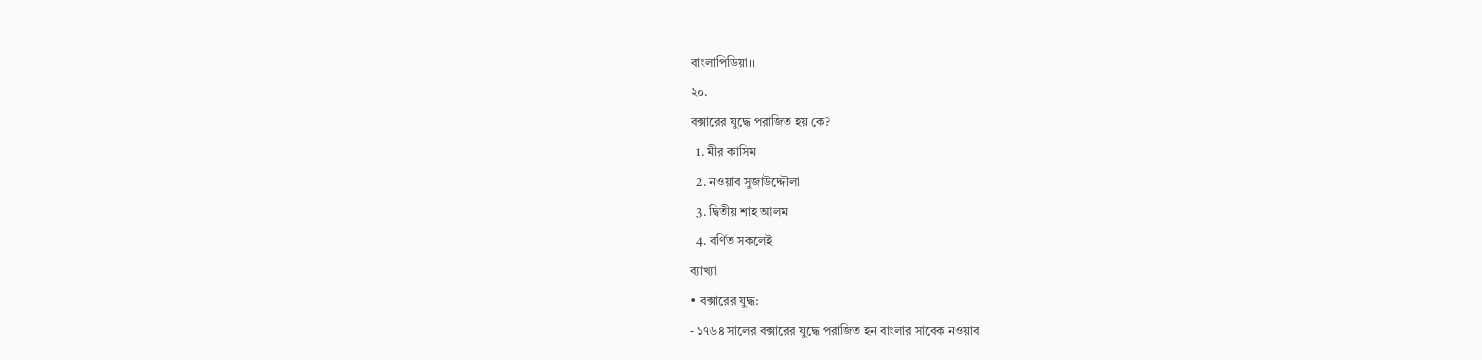বাংলাপিডিয়া।।
২০.
বক্সারের যুদ্ধে পরাজিত হয় কে?
  1. মীর কাসিম
  2. নওয়াব সুজাউদ্দৌলা
  3. দ্বিতীয় শাহ আলম
  4. বর্ণিত সকলেই
ব্যাখ্যা
• বক্সারের যুদ্ধ:
- ১৭৬৪ সালের বক্সারের যুদ্ধে পরাজিত হন বাংলার সাবেক নওয়াব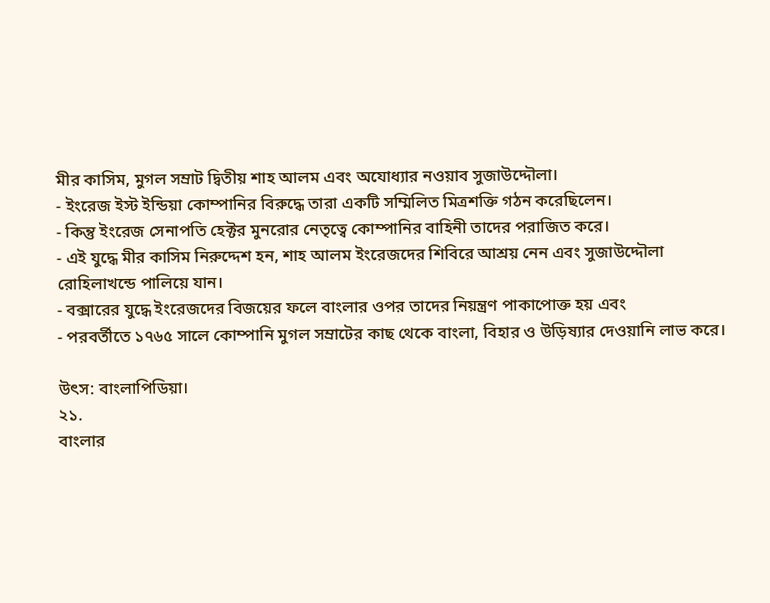মীর কাসিম, মুগল সম্রাট দ্বিতীয় শাহ আলম এবং অযোধ্যার নওয়াব সুজাউদ্দৌলা।
- ইংরেজ ইস্ট ইন্ডিয়া কোম্পানির বিরুদ্ধে তারা একটি সম্মিলিত মিত্রশক্তি গঠন করেছিলেন।
- কিন্তু ইংরেজ সেনাপতি হেক্টর মুনরোর নেতৃত্বে কোম্পানির বাহিনী তাদের পরাজিত করে।
- এই যুদ্ধে মীর কাসিম নিরুদ্দেশ হন, শাহ আলম ইংরেজদের শিবিরে আশ্রয় নেন এবং সুজাউদ্দৌলা রোহিলাখন্ডে পালিয়ে যান।
- বক্সারের যুদ্ধে ইংরেজদের বিজয়ের ফলে বাংলার ওপর তাদের নিয়ন্ত্রণ পাকাপোক্ত হয় এবং
- পরবর্তীতে ১৭৬৫ সালে কোম্পানি মুগল সম্রাটের কাছ থেকে বাংলা, বিহার ও উড়িষ্যার দেওয়ানি লাভ করে।

উৎস: বাংলাপিডিয়া।
২১.
বাংলার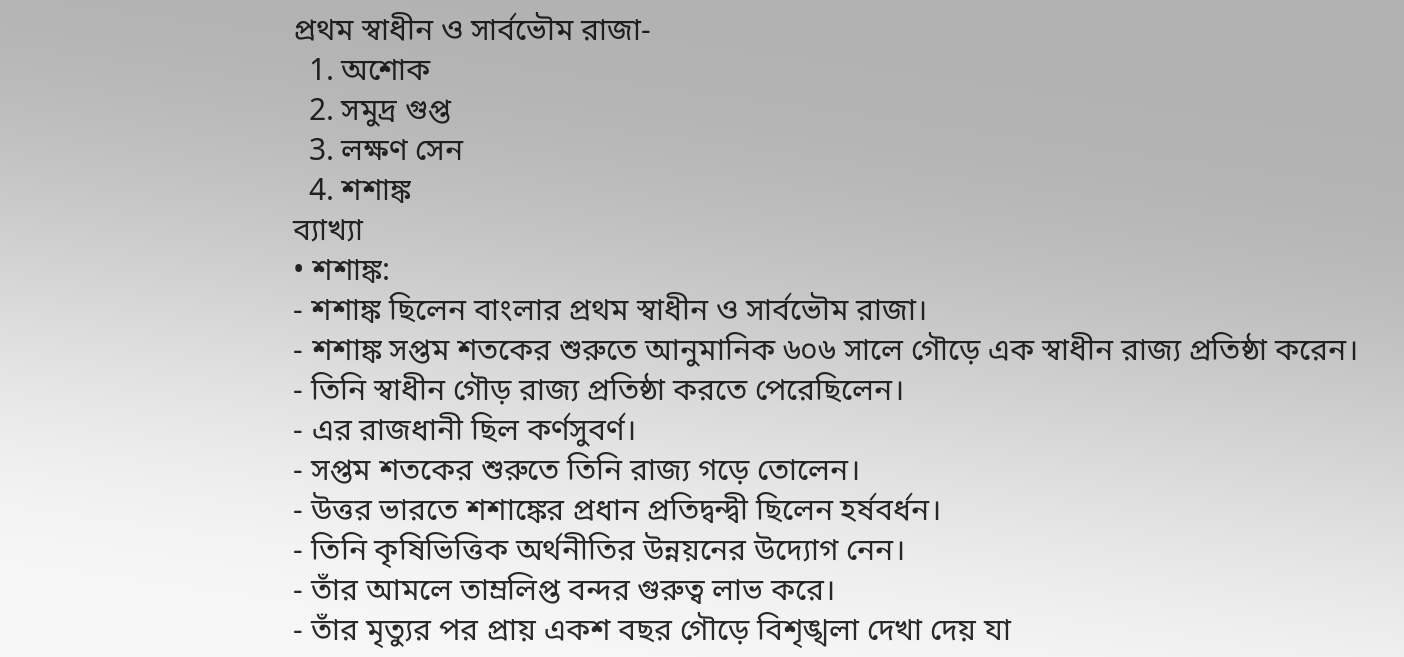প্রথম স্বাধীন ও সার্বভৌম রাজা-
  1. অশোক
  2. সমুদ্র গুপ্ত
  3. লক্ষণ সেন
  4. শশাঙ্ক
ব্যাখ্যা
• শশাঙ্ক:
- শশাঙ্ক ছিলেন বাংলার প্রথম স্বাধীন ও সার্বভৌম রাজা।
- শশাঙ্ক সপ্তম শতকের শুরুতে আনুমানিক ৬০৬ সালে গৌড়ে এক স্বাধীন রাজ্য প্রতিষ্ঠা করেন।
- তিনি স্বাধীন গৌড় রাজ্য প্রতিষ্ঠা করতে পেরেছিলেন।
- এর রাজধানী ছিল কর্ণসুবর্ণ।
- সপ্তম শতকের শুরুতে তিনি রাজ্য গড়ে তোলেন।
- উত্তর ভারতে শশাঙ্কের প্রধান প্রতিদ্বন্দ্বী ছিলেন হর্ষবর্ধন।
- তিনি কৃষিভিত্তিক অর্থনীতির উন্নয়নের উদ্যোগ নেন।
- তাঁর আমলে তাম্রলিপ্ত বন্দর গুরুত্ব লাভ করে।
- তাঁর মৃত্যুর পর প্রায় একশ বছর গৌড়ে বিশৃঙ্খলা দেখা দেয় যা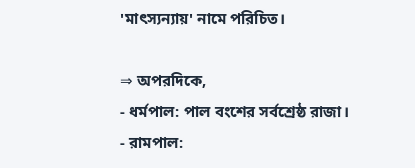'মাৎস্যন্যায়' নামে পরিচিত।

⇒ অপরদিকে,
- ধর্মপাল: পাল বংশের সর্বশ্রেষ্ঠ রাজা।
- রামপাল: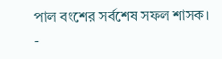পাল বংশের সর্বশেষ সফল শাসক।
-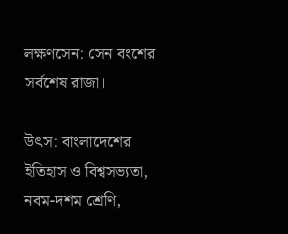লক্ষণসেন: সেন বংশের সর্বশেষ রাজা।

উৎস: বাংলাদেশের ইতিহাস ও বিশ্বসভ্যতা, নবম-দশম শ্রেণি,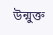উন্মুক্ত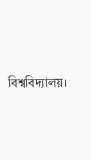বিশ্ববিদ্যালয়।